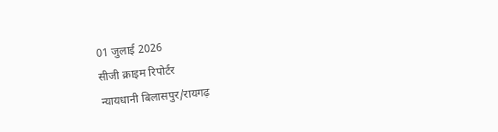01 जुलाई 2026
सीजी क्राइम रिपोर्टर
न्यायधानी बिलासपुर/रायगढ़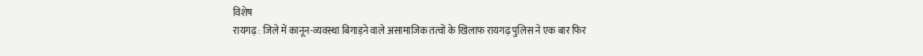विशेष
रायगढ़: जिले में कानून-व्यवस्था बिगाड़ने वाले असामाजिक तत्वों के खिलाफ रायगढ़ पुलिस ने एक बार फिर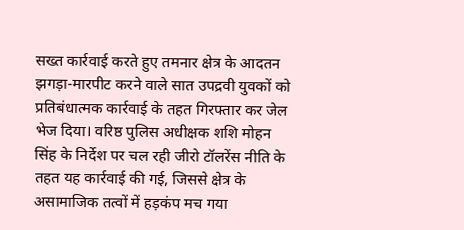सख्त कार्रवाई करते हुए तमनार क्षेत्र के आदतन झगड़ा-मारपीट करने वाले सात उपद्रवी युवकों को प्रतिबंधात्मक कार्रवाई के तहत गिरफ्तार कर जेल भेज दिया। वरिष्ठ पुलिस अधीक्षक शशि मोहन सिंह के निर्देश पर चल रही जीरो टॉलरेंस नीति के तहत यह कार्रवाई की गई, जिससे क्षेत्र के असामाजिक तत्वों में हड़कंप मच गया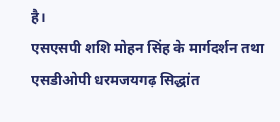है।
एसएसपी शशि मोहन सिंह के मार्गदर्शन तथा एसडीओपी धरमजयगढ़ सिद्धांत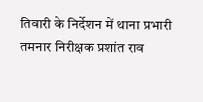तिवारी के निर्देशन में थाना प्रभारी तमनार निरीक्षक प्रशांत राव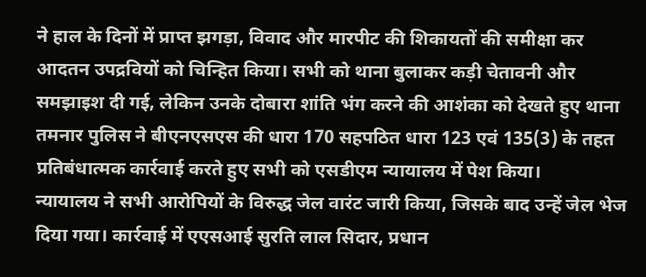ने हाल के दिनों में प्राप्त झगड़ा, विवाद और मारपीट की शिकायतों की समीक्षा कर आदतन उपद्रवियों को चिन्हित किया। सभी को थाना बुलाकर कड़ी चेतावनी और समझाइश दी गई, लेकिन उनके दोबारा शांति भंग करने की आशंका को देखते हुए थाना तमनार पुलिस ने बीएनएसएस की धारा 170 सहपठित धारा 123 एवं 135(3) के तहत प्रतिबंधात्मक कार्रवाई करते हुए सभी को एसडीएम न्यायालय में पेश किया।
न्यायालय ने सभी आरोपियों के विरुद्ध जेल वारंट जारी किया, जिसके बाद उन्हें जेल भेज दिया गया। कार्रवाई में एएसआई सुरति लाल सिदार, प्रधान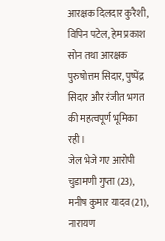आरक्षक दिलदार कुरैशी, विपिन पटेल, हेम प्रकाश सोन तथा आरक्षक पुरुषोत्तम सिदार, पुष्पेंद्र सिदार और रंजीत भगत की महत्वपूर्ण भूमिका रही।
जेल भेजे गए आरोपी
चुडामणी गुप्ता (23), मनीष कुमार यादव (21), नारायण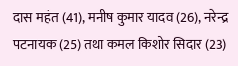दास महंत (41), मनीष कुमार यादव (26), नरेन्द्र पटनायक (25) तथा कमल किशोर सिदार (23)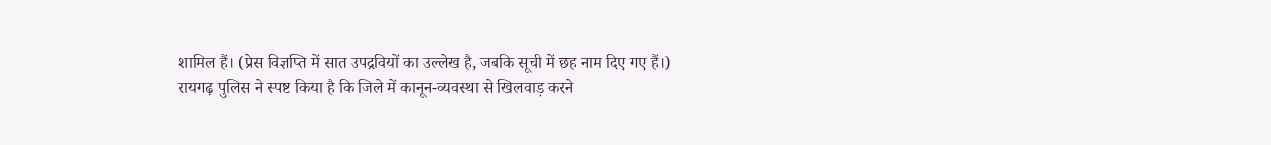शामिल हैं। (प्रेस विज्ञप्ति में सात उपद्रवियों का उल्लेख है, जबकि सूची में छह नाम दिए गए हैं।)
रायगढ़ पुलिस ने स्पष्ट किया है कि जिले में कानून-व्यवस्था से खिलवाड़ करने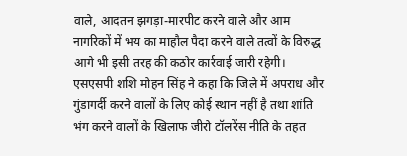वाले, आदतन झगड़ा-मारपीट करने वाले और आम नागरिकों में भय का माहौल पैदा करने वाले तत्वों के विरुद्ध आगे भी इसी तरह की कठोर कार्रवाई जारी रहेगी। एसएसपी शशि मोहन सिंह ने कहा कि जिले में अपराध और गुंडागर्दी करने वालों के लिए कोई स्थान नहीं है तथा शांति भंग करने वालों के खिलाफ जीरो टॉलरेंस नीति के तहत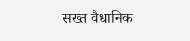सख्त वैधानिक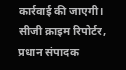कार्रवाई की जाएगी।
सीजी क्राइम रिपोर्टर, प्रधान संपादक